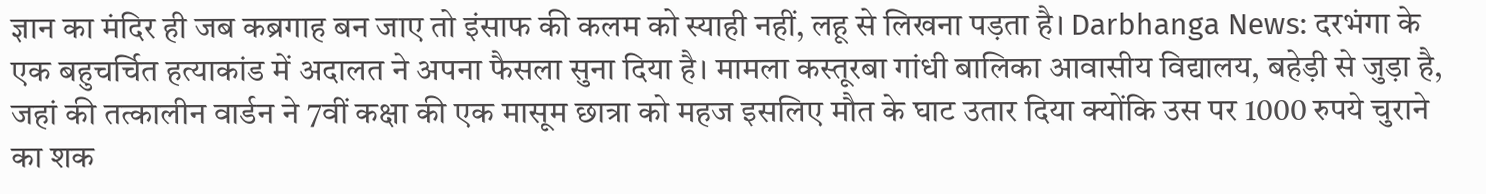ज्ञान का मंदिर ही जब कब्रगाह बन जाए तो इंसाफ की कलम को स्याही नहीं, लहू से लिखना पड़ता है। Darbhanga News: दरभंगा के एक बहुचर्चित हत्याकांड में अदालत ने अपना फैसला सुना दिया है। मामला कस्तूरबा गांधी बालिका आवासीय विद्यालय, बहेड़ी से जुड़ा है, जहां की तत्कालीन वार्डन ने 7वीं कक्षा की एक मासूम छात्रा को महज इसलिए मौत के घाट उतार दिया क्योंकि उस पर 1000 रुपये चुराने का शक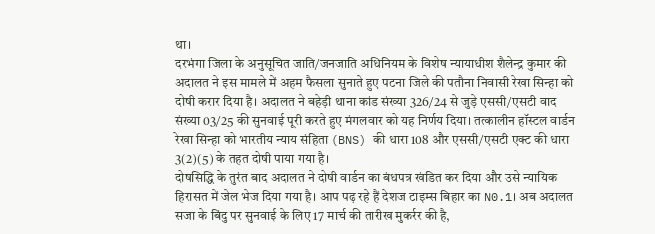था।
दरभंगा जिला के अनुसूचित जाति/जनजाति अधिनियम के विशेष न्यायाधीश शैलेन्द्र कुमार की अदालत ने इस मामले में अहम फैसला सुनाते हुए पटना जिले की पतौना निवासी रेखा सिन्हा को दोषी करार दिया है। अदालत ने बहेड़ी थाना कांड संख्या 326/24 से जुड़े एससी/एसटी वाद संख्या 03/25 की सुनवाई पूरी करते हुए मंगलवार को यह निर्णय दिया। तत्कालीन हॉस्टल वार्डन रेखा सिन्हा को भारतीय न्याय संहिता (BNS) की धारा 108 और एससी/एसटी एक्ट की धारा 3(2)(5) के तहत दोषी पाया गया है।
दोषसिद्धि के तुरंत बाद अदालत ने दोषी वार्डन का बंधपत्र खंडित कर दिया और उसे न्यायिक हिरासत में जेल भेज दिया गया है। आप पढ़ रहे हैं देशज टाइम्स बिहार का N0.1। अब अदालत सजा के बिंदु पर सुनवाई के लिए 17 मार्च की तारीख मुकर्रर की है,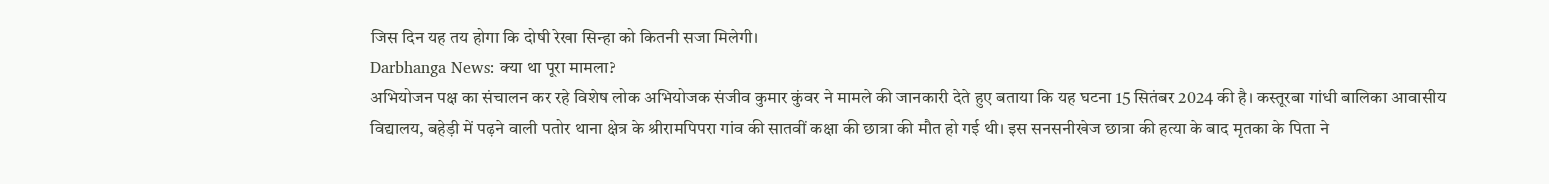जिस दिन यह तय होगा कि दोषी रेखा सिन्हा को कितनी सजा मिलेगी।
Darbhanga News: क्या था पूरा मामला?
अभियोजन पक्ष का संचालन कर रहे विशेष लोक अभियोजक संजीव कुमार कुंवर ने मामले की जानकारी देते हुए बताया कि यह घटना 15 सितंबर 2024 की है। कस्तूरबा गांधी बालिका आवासीय विद्यालय, बहेड़ी में पढ़ने वाली पतोर थाना क्षेत्र के श्रीरामपिपरा गांव की सातवीं कक्षा की छात्रा की मौत हो गई थी। इस सनसनीखेज छात्रा की हत्या के बाद मृतका के पिता ने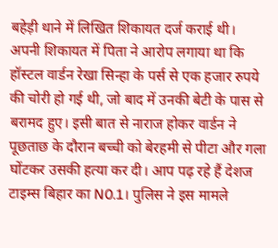बहेड़ी थाने में लिखित शिकायत दर्ज कराई थी।
अपनी शिकायत में पिता ने आरोप लगाया था कि हॉस्टल वार्डन रेखा सिन्हा के पर्स से एक हजार रुपये की चोरी हो गई थी, जो बाद में उनकी बेटी के पास से बरामद हुए। इसी बात से नाराज होकर वार्डन ने पूछताछ के दौरान बच्ची को बेरहमी से पीटा और गला घोंटकर उसकी हत्या कर दी। आप पढ़ रहे हैं देशज टाइम्स बिहार का N0.1। पुलिस ने इस मामले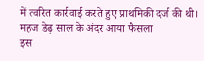में त्वरित कार्रवाई करते हुए प्राथमिकी दर्ज की थी।
महज डेढ़ साल के अंदर आया फैसला
इस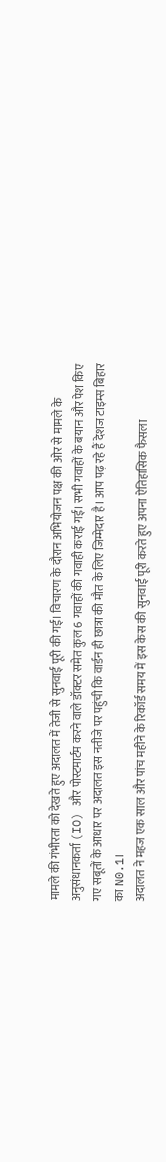मामले की गंभीरता को देखते हुए अदालत में तेजी से सुनवाई पूरी की गई। विचारण के दौरान अभियोजन पक्ष की ओर से मामले के अनुसंधानकर्ता (IO) और पोस्टमार्टम करने वाले डॉक्टर समेत कुल 6 गवाहों की गवाही कराई गई। सभी गवाहों के बयान और पेश किए गए सबूतों के आधार पर अदालत इस नतीजे पर पहुंची कि वार्डन ही छात्रा की मौत के लिए जिम्मेदार है। आप पढ़ रहे हैं देशज टाइम्स बिहार का N0.1।
अदालत ने महज एक साल और पांच महीने के रिकॉर्ड समय में इस केस की सुनवाई पूरी करते हुए अपना ऐतिहासिक फैसला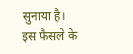सुनाया है। इस फैसले के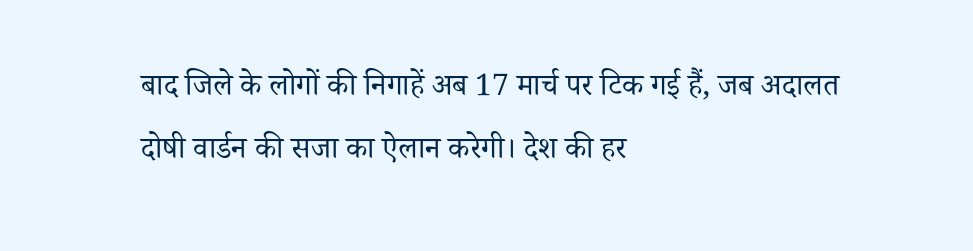बाद जिले के लोगों की निगाहें अब 17 मार्च पर टिक गई हैं, जब अदालत दोषी वार्डन की सजा का ऐलान करेगी। देश की हर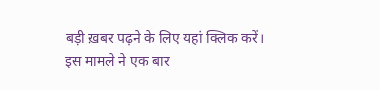बड़ी ख़बर पढ़ने के लिए यहां क्लिक करें। इस मामले ने एक बार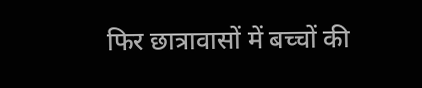फिर छात्रावासों में बच्चों की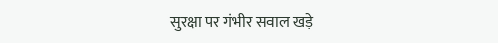सुरक्षा पर गंभीर सवाल खड़े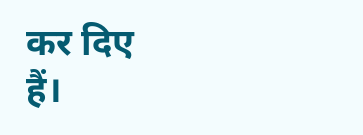कर दिए हैं।